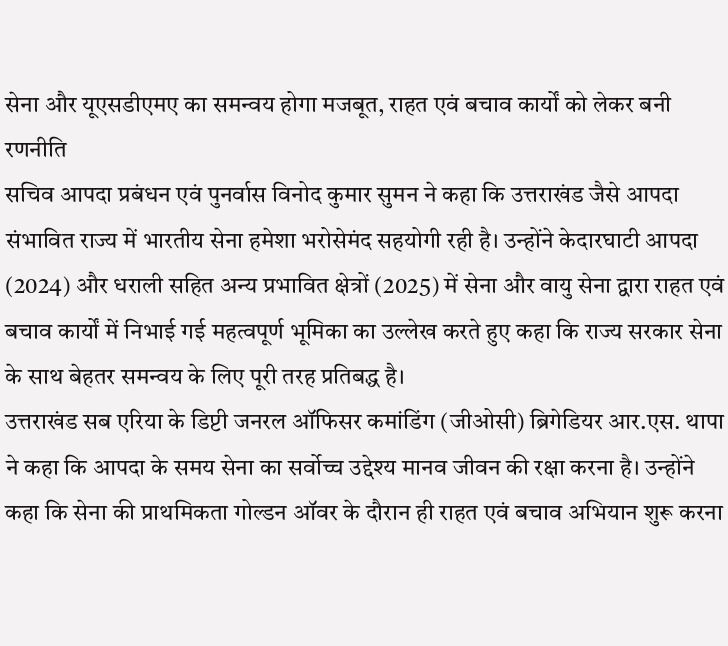सेना और यूएसडीएमए का समन्वय होगा मजबूत, राहत एवं बचाव कार्यों को लेकर बनी रणनीति
सचिव आपदा प्रबंधन एवं पुनर्वास विनोद कुमार सुमन ने कहा कि उत्तराखंड जैसे आपदा संभावित राज्य में भारतीय सेना हमेशा भरोसेमंद सहयोगी रही है। उन्होंने केदारघाटी आपदा (2024) और धराली सहित अन्य प्रभावित क्षेत्रों (2025) में सेना और वायु सेना द्वारा राहत एवं बचाव कार्यों में निभाई गई महत्वपूर्ण भूमिका का उल्लेख करते हुए कहा कि राज्य सरकार सेना के साथ बेहतर समन्वय के लिए पूरी तरह प्रतिबद्ध है।
उत्तराखंड सब एरिया के डिप्टी जनरल ऑफिसर कमांडिंग (जीओसी) ब्रिगेडियर आर.एस. थापा ने कहा कि आपदा के समय सेना का सर्वोच्च उद्देश्य मानव जीवन की रक्षा करना है। उन्होंने कहा कि सेना की प्राथमिकता गोल्डन ऑवर के दौरान ही राहत एवं बचाव अभियान शुरू करना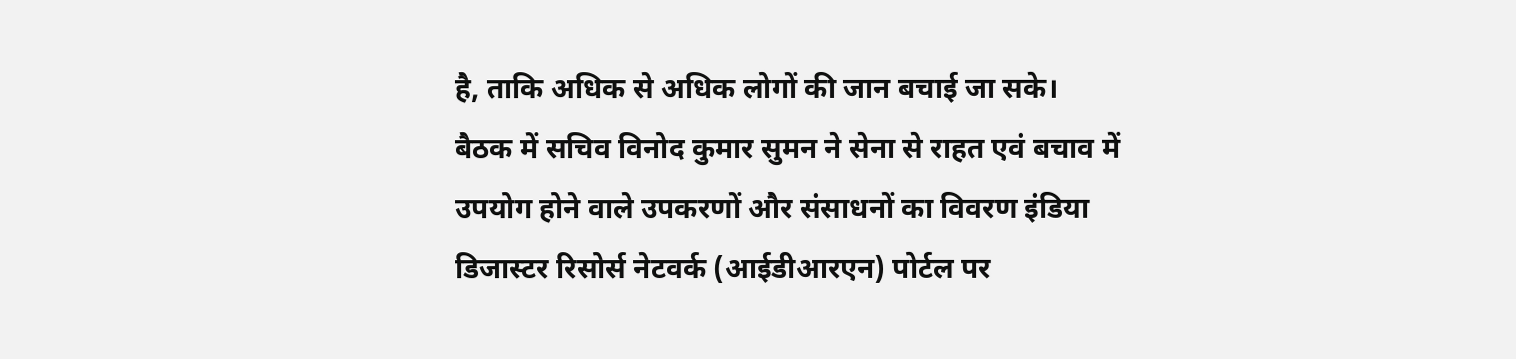है, ताकि अधिक से अधिक लोगों की जान बचाई जा सके।
बैठक में सचिव विनोद कुमार सुमन ने सेना से राहत एवं बचाव में उपयोग होने वाले उपकरणों और संसाधनों का विवरण इंडिया डिजास्टर रिसोर्स नेटवर्क (आईडीआरएन) पोर्टल पर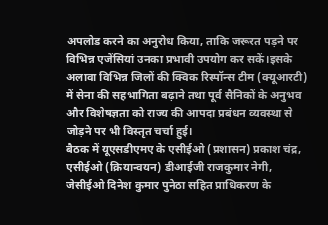अपलोड करने का अनुरोध किया, ताकि जरूरत पड़ने पर विभिन्न एजेंसियां उनका प्रभावी उपयोग कर सकें।इसके अलावा विभिन्न जिलों की क्विक रिस्पॉन्स टीम (क्यूआरटी) में सेना की सहभागिता बढ़ाने तथा पूर्व सैनिकों के अनुभव और विशेषज्ञता को राज्य की आपदा प्रबंधन व्यवस्था से जोड़ने पर भी विस्तृत चर्चा हुई।
बैठक में यूएसडीएमए के एसीईओ (प्रशासन) प्रकाश चंद्र, एसीईओ (क्रियान्वयन) डीआईजी राजकुमार नेगी, जेसीईओ दिनेश कुमार पुनेठा सहित प्राधिकरण के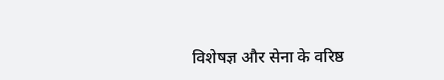विशेषज्ञ और सेना के वरिष्ठ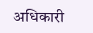अधिकारी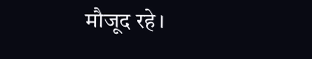मौजूद रहे।